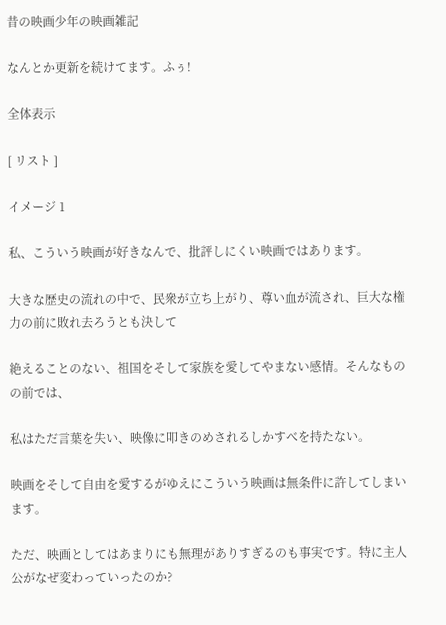昔の映画少年の映画雑記

なんとか更新を続けてます。ふぅ!

全体表示

[ リスト ]

イメージ 1

私、こういう映画が好きなんで、批評しにくい映画ではあります。

大きな歴史の流れの中で、民衆が立ち上がり、尊い血が流され、巨大な権力の前に敗れ去ろうとも決して

絶えることのない、祖国をそして家族を愛してやまない感情。そんなものの前では、

私はただ言葉を失い、映像に叩きのめされるしかすべを持たない。

映画をそして自由を愛するがゆえにこういう映画は無条件に許してしまいます。

ただ、映画としてはあまりにも無理がありすぎるのも事実です。特に主人公がなぜ変わっていったのか?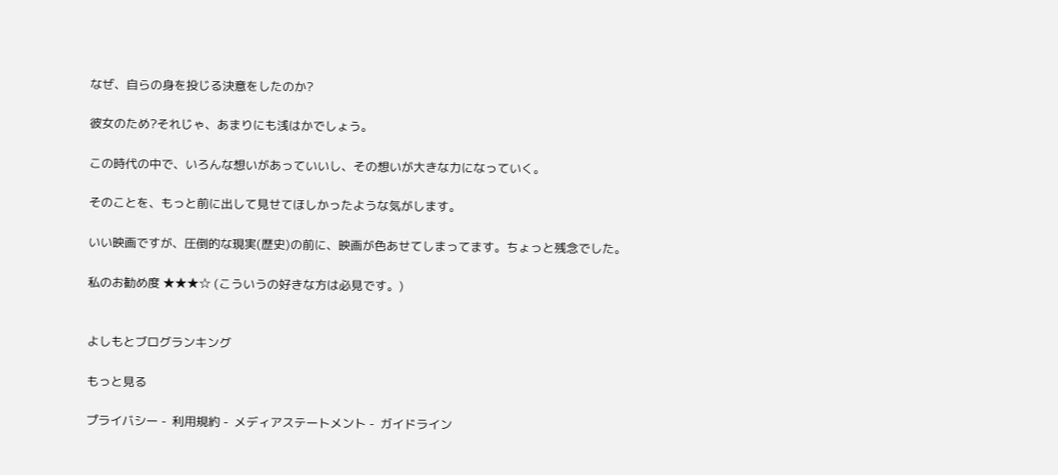なぜ、自らの身を投じる決意をしたのか?

彼女のため?それじゃ、あまりにも浅はかでしょう。

この時代の中で、いろんな想いがあっていいし、その想いが大きな力になっていく。

そのことを、もっと前に出して見せてほしかったような気がします。

いい映画ですが、圧倒的な現実(歴史)の前に、映画が色あせてしまってます。ちょっと残念でした。

私のお勧め度 ★★★☆ (こういうの好きな方は必見です。)


よしもとブログランキング

もっと見る

プライバシー -  利用規約 -  メディアステートメント -  ガイドライン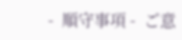-  順守事項 -  ご意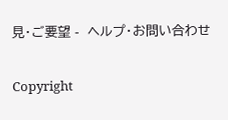見・ご要望 -  ヘルプ・お問い合わせ

Copyright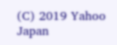(C) 2019 Yahoo Japan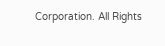Corporation. All Rights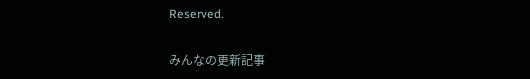Reserved.

みんなの更新記事